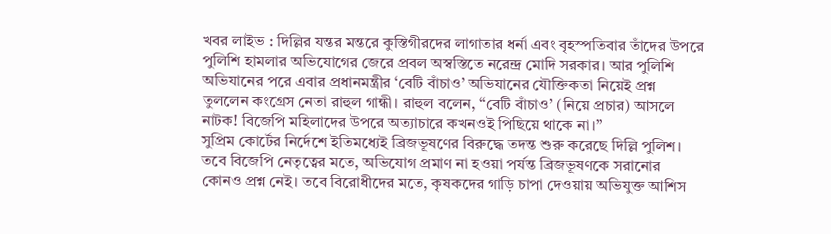খবর লাইভ : দিল্লির যন্তর মন্তরে কুস্তিগীরদের লাগাতার ধর্না এবং বৃহস্পতিবার তাঁদের উপরে পুলিশি হামলার অভিযোগের জেরে প্রবল অস্বস্তিতে নরেন্দ্র মোদি সরকার। আর পুলিশি অভিযানের পরে এবার প্রধানমন্ত্রীর ‘বেটি বাঁচাও’ অভিযানের যৌক্তিকতা নিয়েই প্রশ্ন তুললেন কংগ্রেস নেতা রাহুল গান্ধী। রাহুল বলেন, ‘‘বেটি বাঁচাও’ (নিয়ে প্রচার) আসলে নাটক! বিজেপি মহিলাদের উপরে অত্যাচারে কখনওই পিছিয়ে থাকে না।’’
সুপ্রিম কোর্টের নির্দেশে ইতিমধ্যেই ব্রিজভূষণের বিরুদ্ধে তদন্ত শুরু করেছে দিল্লি পুলিশ। তবে বিজেপি নেতৃত্বের মতে, অভিযোগ প্রমাণ না হওয়া পর্যন্ত ব্রিজভূষণকে সরানোর কোনও প্রশ্ন নেই। তবে বিরোধীদের মতে, কৃষকদের গাড়ি চাপা দেওয়ায় অভিযুক্ত আশিস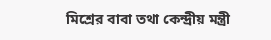মিশ্রের বাবা তথা কেন্দ্রীয় মন্ত্রী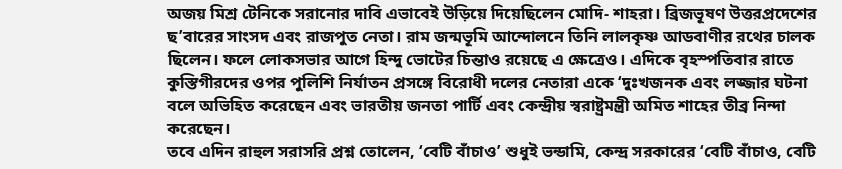অজয় মিশ্র টেনিকে সরানোর দাবি এভাবেই উড়িয়ে দিয়েছিলেন মোদি- শাহরা। ব্রিজভূষণ উত্তরপ্রদেশের ছ’বারের সাংসদ এবং রাজপুত নেতা। রাম জন্মভূমি আন্দোলনে তিনি লালকৃষ্ণ আডবাণীর রথের চালক ছিলেন। ফলে লোকসভার আগে হিন্দু ভোটের চিন্তাও রয়েছে এ ক্ষেত্রেও। এদিকে বৃহস্পতিবার রাতে কুস্তিগীরদের ওপর পুলিশি নির্যাতন প্রসঙ্গে বিরোধী দলের নেতারা একে ‘দুঃখজনক এবং লজ্জার ঘটনা বলে অভিহিত করেছেন এবং ভারতীয় জনতা পার্টি এবং কেন্দ্রীয় স্বরাষ্ট্রমন্ত্রী অমিত শাহের তীব্র নিন্দা করেছেন।
তবে এদিন রাহুল সরাসরি প্রশ্ন তোলেন, ‘বেটি বাঁচাও’ শুধুই ভন্ডামি, কেন্দ্র সরকারের ‘বেটি বাঁচাও, বেটি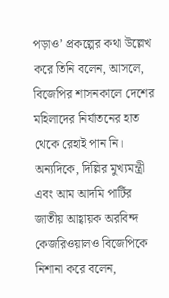পড়াও’ প্রকল্পের কথা উল্লেখ করে তিনি বলেন, আসলে, বিজেপির শাসনকালে দেশের মহিলাদের নির্যাতনের হাত থেকে রেহাই পান নি। অন্যদিকে, দিল্লির মুখ্যমন্ত্রী এবং আম আদমি পার্টির জাতীয় আহ্বায়ক অরবিন্দ কেজরিওয়ালও বিজেপিকে নিশানা করে বলেন,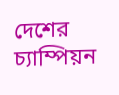দেশের চ্যাম্পিয়ন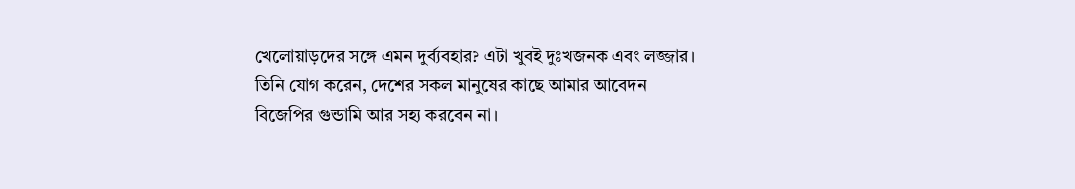খেলোয়াড়দের সঙ্গে এমন দুর্ব্যবহার? এটা খুবই দুঃখজনক এবং লজ্জার। তিনি যোগ করেন, দেশের সকল মানুষের কাছে আমার আবেদন বিজেপির গুন্ডামি আর সহ্য করবেন না।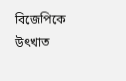বিজেপিকে উৎখাত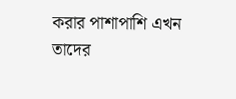করার পাশাপাশি এখন তাদের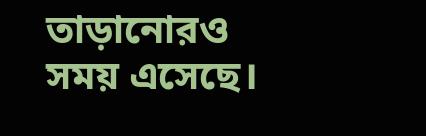তাড়ানোরও সময় এসেছে।